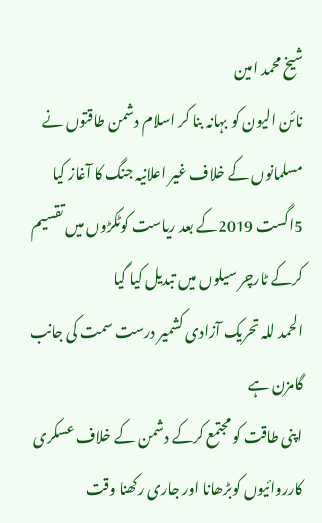شیخ محمد امین
نائن الیون کو بہانہ بنا کر اسلام دشمن طاقتوں نے مسلمانوں کے خلاف غیر اعلانیہ جنگ کا آغاز کیا
5اگست 2019کے بعد ریاست کوٹکڑوں میں تقسیم کرکے ٹارچر سیلوں میں تبدیل کیا گیا
الحمد للہ تحریک آزادی کشمیر درست سمت کی جانب گامزن ہے
اپنی طاقت کو مجتمع کرکے دشمن کے خلاف عسکری کارروائیوں کوبڑھانا اور جاری رکھنا وقت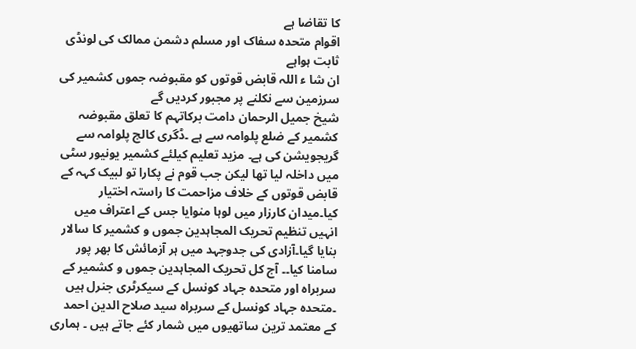کا تقاضا ہے
اقوام متحدہ سفاک اور مسلم دشمن ممالک کی لونڈی ثابت ہواہے
ان شا ء اللہ قابض قوتوں کو مقبوضہ جموں کشمیر کی سرزمین سے نکلنے پر مجبور کردیں گے
شیخ جمیل الرحمان دامت برکاتہم کا تعلق مقبوضہ کشمیر کے ضلع پلوامہ سے ہے ۔ڈگری کالج پلوامہ سے گریجویشن کی ہے۔ مزید تعلیم کیلئے کشمیر یونیور سٹی میں داخلہ لیا تھا لیکن جب قوم نے پکارا تو لبیک کہہ کے قابض قوتوں کے خلاف مزاحمت کا راستہ اختیار کیا۔میدان کارزار میں لوہا منوایا جس کے اعتراف میں انہیں تنظیم تحریک المجاہدین جموں و کشمیر کا سالار بنایا گیا۔آزادی کی جدوجہد میں ہر آزمائش کا بھر پور سامنا کیا۔۔ آج کل تحریک المجاہدین جموں و کشمیر کے سربراہ اور متحدہ جہاد کونسل کے سیکرٹری جنرل ہیں ۔متحدہ جہاد کونسل کے سربراہ سید صلاح الدین احمد کے معتمد ترین ساتھیوں میں شمار کئے جاتے ہیں ۔ ہماری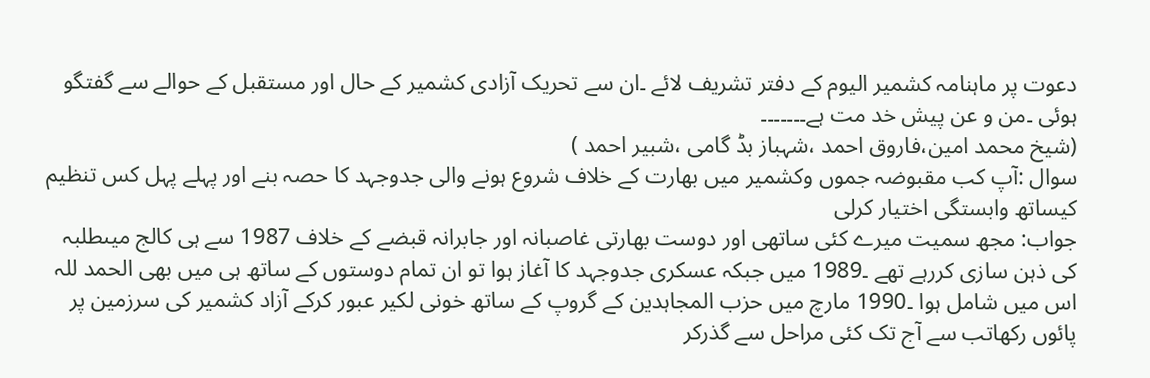دعوت پر ماہنامہ کشمیر الیوم کے دفتر تشریف لائے ۔ان سے تحریک آزادی کشمیر کے حال اور مستقبل کے حوالے سے گفتگو ہوئی ۔من و عن پیش خد مت ہے۔۔۔۔۔۔۔
(شیخ محمد امین،فاروق احمد ،شہباز بڈ گامی ،شبیر احمد )
سوال :آپ کب مقبوضہ جموں وکشمیر میں بھارت کے خلاف شروع ہونے والی جدوجہد کا حصہ بنے اور پہلے پہل کس تنظیم کیساتھ وابستگی اختیار کرلی
جواب: مجھ سمیت میرے کئی ساتھی اور دوست بھارتی غاصبانہ اور جابرانہ قبضے کے خلاف 1987 سے ہی کالج میںطلبہ کی ذہن سازی کررہے تھے ۔1989 میں جبکہ عسکری جدوجہد کا آغاز ہوا تو ان تمام دوستوں کے ساتھ ہی میں بھی الحمد للہ اس میں شامل ہوا ۔1990 مارچ میں حزب المجاہدین کے گروپ کے ساتھ خونی لکیر عبور کرکے آزاد کشمیر کی سرزمین پر پائوں رکھاتب سے آج تک کئی مراحل سے گذرکر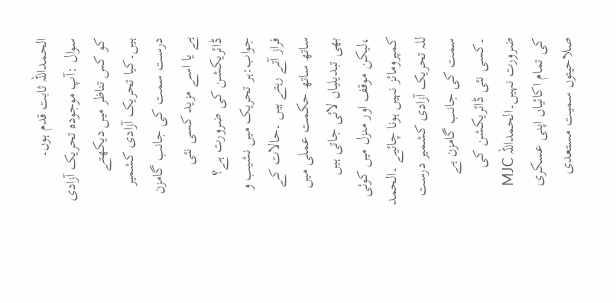الحمداللہ ثابت قدم ہوں۔
سوال :آپ موجودہ تحریک آزادی کو کس تناظر میں دیکھتے ہیں۔کیا تحریک آزادی کشمیر درست سمت کی جانب گامزن ہے یا اسے مزید کسی نئی ڈائریکشن کی ضرورت ہے؟
جواب:ہر تحریک میں نشیب و فراز آتے رہتے ہیں ۔حالات کے ساتھ ساتھ حکمت عملی میں بھی تبدیلیاں لائی جاتی ہیں ،لیکن موقف اور منزل میں کوئی کمپرومائز نہیں ہونا چائیے ۔الحمد للہ تحریک آزادی کشمیر درست سمت کی جانب گامزن ہے ۔کسی نئی ڈائریکشن کی ضرورت نہیں۔الحمداللہ MJC کی تمام اکائیاں اپنی عسکری صلاحیتوں سمیت مستعدی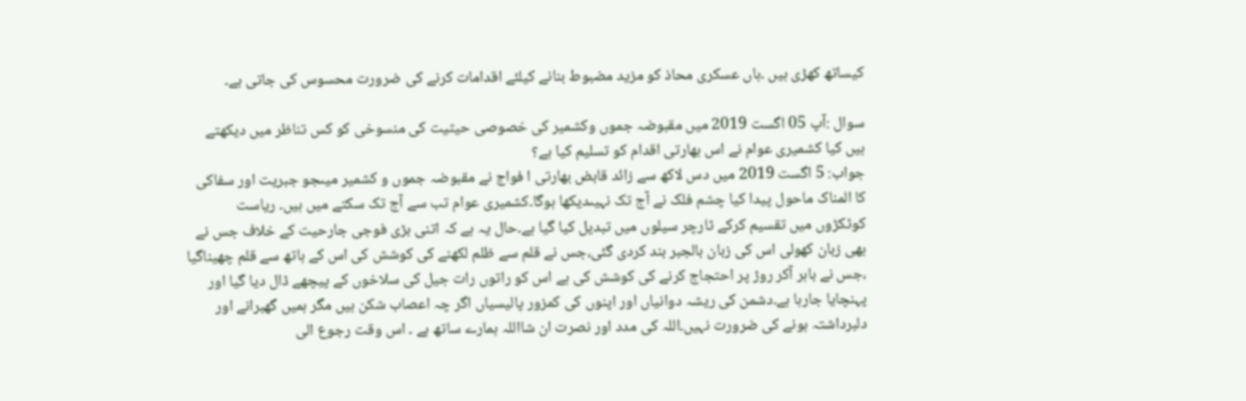کیساتھ کھڑی ہیں ۔ہاں عسکری محاذ کو مزید مضبوط بنانے کیلئے اقدامات کرنے کی ضرورت محسوس کی جاتی ہے۔

سوال :آپ 05 اگست 2019 میں مقبوضہ جموں وکشمیر کی خصوصی حیثیت کی منسوخی کو کس تناظر میں دیکھتے ہیں کیا کشمیری عوام نے اس بھارتی اقدام کو تسلیم کیا ہے؟
جواب: 5 اگست 2019 میں دس لاکھ سے زائد قابض بھارتی ا فواج نے مقبوضہ جموں و کشمیر میںجو جبریت اور سفاکی کا المناک ماحول پیدا کیا چشم فلک نے آج تک نہیںدیکھا ہوگا۔کشمیری عوام تب سے آج تک سکتے میں ہیں۔ ریاست کوٹکڑوں میں تقسیم کرکے ٹارچر سیلوں میں تبدیل کیا گیا ہے۔حال یہ ہے کہ اتنی بڑی فوجی جارحیت کے خلاف جس نے بھی زبان کھولی اس کی زبان بالجبر بند کردی گئی،جس نے قلم سے ظلم لکھنے کی کوشش کی اس کے ہاتھ سے قلم چھیناگیا ،جس نے باہر آکر روڑ پر احتجاج کرنے کی کوشش کی ہے اس کو راتوں رات جیل کی سلاخوں کے پیچھے ڈال دیا گیا اور پہنچایا جارہا ہے۔دشمن کی ریشہ دوانیاں اور اپنوں کی کمزور پالیسیاں اگر چہ اعصاب شکن ہیں مگر ہمیں گھبرانے اور دلبرداشتہ ہونے کی ضرورت نہیں۔اللہ کی مدد اور نصرت ان شااللہ ہمارے ساتھ ہے ۔ اس وقت رجوع الی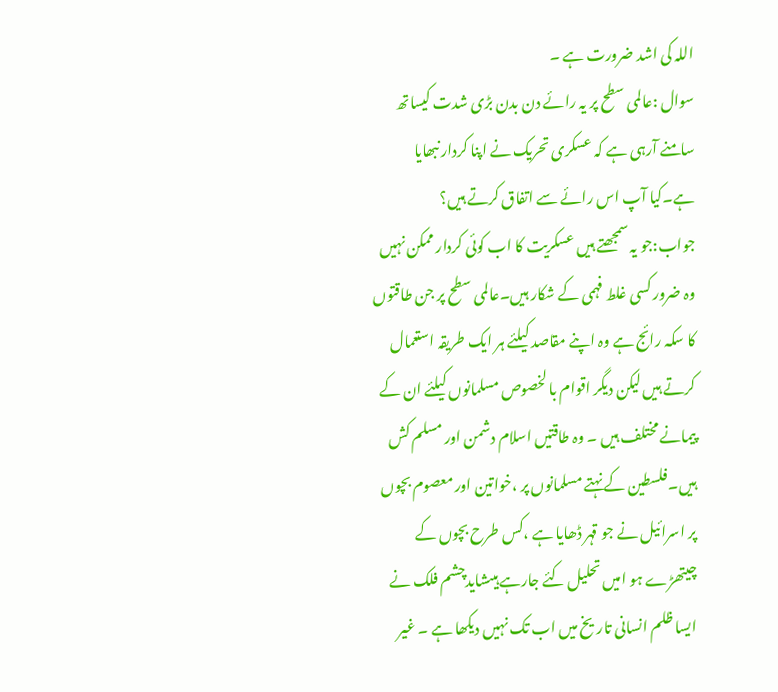اللہ کی اشد ضرورت ہے ۔
سوال :عالمی سطح پر یہ رائے دن بدن بڑی شدت کیساتھ سامنے آرہی ہے کہ عسکری تحریک نے اپنا کردار نبھایا ہے۔کیا آپ اس رائے سے اتفاق کرتے ہیں؟
جواب:جو یہ سمجھتے ہیں عسکریت کا اب کوئی کردار ممکن نہیں وہ ضرور کسی غلط فہمی کے شکار ہیں۔عالمی سطح پر جن طاقتوں کا سکہ رائج ہے وہ اپنے مقاصد کیلئے ہر ایک طریقہ استعمال کرتے ہیں لیکن دیگر اقوام با لخصوص مسلمانوں کیلئے ان کے پیمانے مختلف ہیں ۔ وہ طاقتیں اسلام دشمن اور مسلم کش ہیں۔فلسطین کے نہتے مسلمانوں پر ،خواتین اور معصوم بچوں پر اسرائیل نے جو قہر ڈھایا ہے ،کس طرح بچوں کے چیتھڑے ہو امیں تحلیل کئے جارہے ہیںشایدچشم فلک نے ایسا ظلم انسانی تاریخ میں اب تک نہیں دیکھا ہے ۔ غیر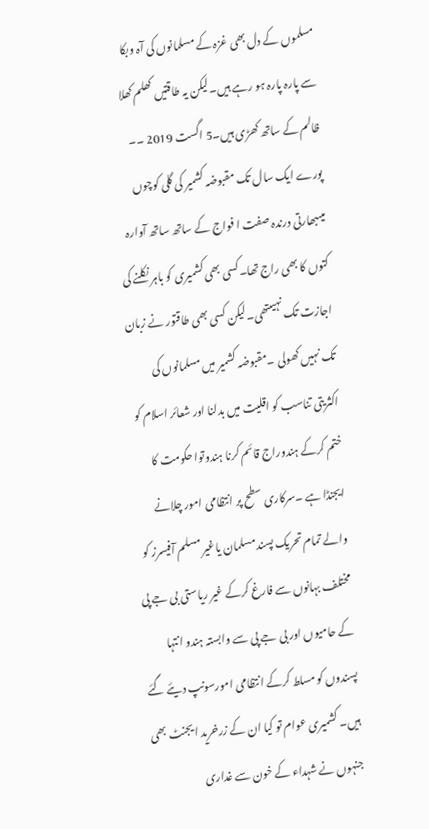مسلموں کے دل بھی غزہ کے مسلمانوں کی آہ وبکا سے پارہ پارہ ہو رہے ہیں۔لیکن یہ طاقتیں کھلم کھلا ظالم کے ساتھ کھڑی ہیں۔5 اگست 2019 ۔۔ پورے ایک سال تک مقبوضہ کشمیر کی گلی کوچوں میںبھارتی درندہ صفت ا فواج کے ساتھ ساتھ آوارہ کتوں کا بھی راج تھا۔کسی بھی کشمیری کو باہر نکلنے کی اجازت تک نہیںتھی۔لیکن کسی بھی طاقتور نے زبان تک نہیں کھولی ۔مقبوضہ کشمیر میں مسلمانوں کی اکثریتی تناسب کو اقلیت میں بدلنا اور شعائر اسلام کو ختم کرکے ہندوراج قائم کرنا ہندوتوا حکومت کا ایجنڈا ہے ۔سرکاری سطح پر انتظامی امور چلانے والے تمام تحریک پسند مسلمان یاغیر مسلم آفیسرز کو مختلف بہانوں سے فارغ کرکے غیر ریاستی بی جے پی کے حامیوں اور بی جے پی سے وابستہ ہندو انتہا پسندوں کو مسلط کرکے انتظامی امورسونپ دیئے گئے ہیں۔ کشمیری عوام تو کیا ان کے زرخرید ایجنٹ بھی جنہوں نے شہداء کے خون سے غداری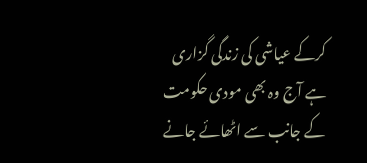کرکے عیاشی کی زندگی گزاری ہے آج وہ بھی مودی حکومت کے جانب سے اٹھائے جانے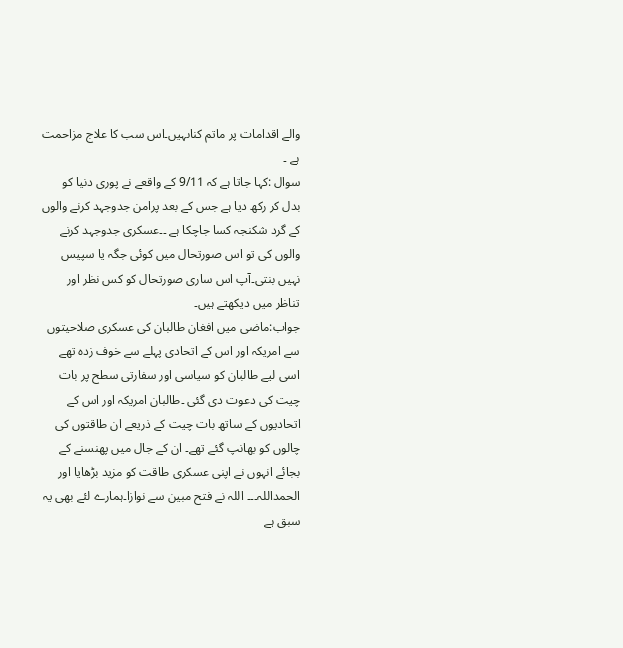والے اقدامات پر ماتم کناںہیں۔اس سب کا علاج مزاحمت ہے ۔
سوال :کہا جاتا ہے کہ 9/11 کے واقعے نے پوری دنیا کو بدل کر رکھ دیا ہے جس کے بعد پرامن جدوجہد کرنے والوں کے گرد شکنجہ کسا جاچکا ہے ۔۔عسکری جدوجہد کرنے والوں کی تو اس صورتحال میں کوئی جگہ یا سپیس نہیں بنتی۔آپ اس ساری صورتحال کو کس نظر اور تناظر میں دیکھتے ہیں۔
جواب:ماضی میں افغان طالبان کی عسکری صلاحیتوں سے امریکہ اور اس کے اتحادی پہلے سے خوف زدہ تھے اسی لیے طالبان کو سیاسی اور سفارتی سطح پر بات چیت کی دعوت دی گئی ۔طالبان امریکہ اور اس کے اتحادیوں کے ساتھ بات چیت کے ذریعے ان طاقتوں کی چالوں کو بھانپ گئے تھے۔ ان کے جال میں پھنسنے کے بجائے انہوں نے اپنی عسکری طاقت کو مزید بڑھایا اور الحمداللہ۔۔۔ اللہ نے فتح مبین سے نوازا۔ہمارے لئے بھی یہ سبق ہے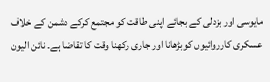مایوسی اور بزدلی کے بجائے اپنی طاقت کو مجتمع کرکے دشمن کے خلاف عسکری کارروائیوں کوبڑھانا اور جاری رکھنا وقت کا تقاضا ہے۔ نائن الیون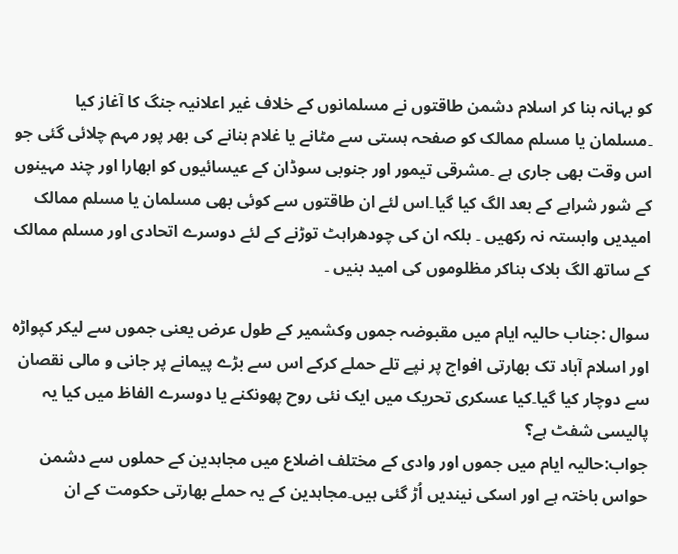کو بہانہ بنا کر اسلام دشمن طاقتوں نے مسلمانوں کے خلاف غیر اعلانیہ جنگ کا آغاز کیا ۔مسلمان یا مسلم ممالک کو صفحہ ہستی سے مٹانے یا غلام بنانے کی بھر پور مہم چلائی گئی جو اس وقت بھی جاری ہے ۔مشرقی تیمور اور جنوبی سوڈان کے عیسائیوں کو ابھارا اور چند مہینوں کے شور شرابے کے بعد الگ کیا گیا۔اس لئے ان طاقتوں سے کوئی بھی مسلمان یا مسلم ممالک امیدیں وابستہ نہ رکھیں ۔ بلکہ ان کی چودھراہٹ توڑنے کے لئے دوسرے اتحادی اور مسلم ممالک کے ساتھ الگ بلاک بناکر مظلوموں کی امید بنیں ۔

سوال :جناب حالیہ ایام میں مقبوضہ جموں وکشمیر کے طول عرض یعنی جموں سے لیکر کپواڑہ اور اسلام آباد تک بھارتی افواج پر نپے تلے حملے کرکے اس سے بڑے پیمانے پر جانی و مالی نقصان سے دوچار کیا گیا۔کیا عسکری تحریک میں ایک نئی روح پھونکنے یا دوسرے الفاظ میں کیا یہ پالیسی شفٹ ہے؟
جواب:حالیہ ایام میں جموں اور وادی کے مختلف اضلاع میں مجاہدین کے حملوں سے دشمن حواس باختہ ہے اور اسکی نیندیں اُڑ گئی ہیں۔مجاہدین کے یہ حملے بھارتی حکومت کے ان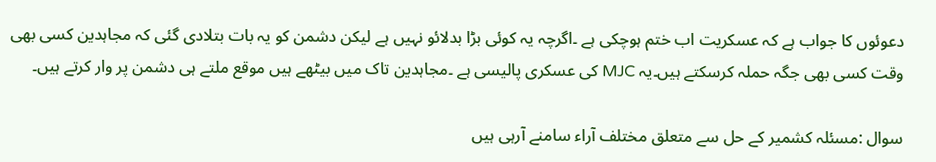دعوئوں کا جواب ہے کہ عسکریت اب ختم ہوچکی ہے ۔اگرچہ یہ کوئی بڑا بدلائو نہیں ہے لیکن دشمن کو یہ بات بتلادی گئی کہ مجاہدین کسی بھی وقت کسی بھی جگہ حملہ کرسکتے ہیں۔یہ MJC کی عسکری پالیسی ہے ۔مجاہدین تاک میں بیٹھے ہیں موقع ملتے ہی دشمن پر وار کرتے ہیں۔

سوال :مسئلہ کشمیر کے حل سے متعلق مختلف آراء سامنے آرہی ہیں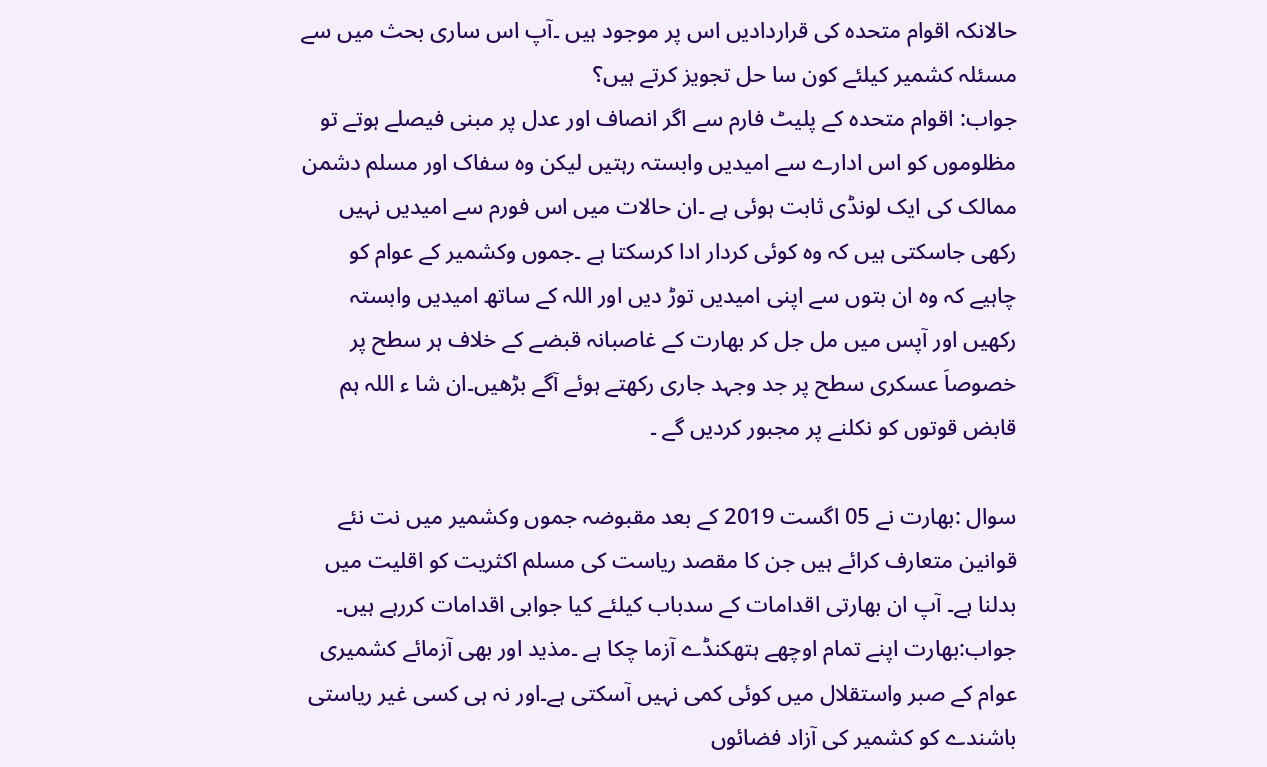حالانکہ اقوام متحدہ کی قراردادیں اس پر موجود ہیں ۔آپ اس ساری بحث میں سے مسئلہ کشمیر کیلئے کون سا حل تجویز کرتے ہیں؟
جواب: اقوام متحدہ کے پلیٹ فارم سے اگر انصاف اور عدل پر مبنی فیصلے ہوتے تو مظلوموں کو اس ادارے سے امیدیں وابستہ رہتیں لیکن وہ سفاک اور مسلم دشمن ممالک کی ایک لونڈی ثابت ہوئی ہے ۔ان حالات میں اس فورم سے امیدیں نہیں رکھی جاسکتی ہیں کہ وہ کوئی کردار ادا کرسکتا ہے ۔جموں وکشمیر کے عوام کو چاہیے کہ وہ ان بتوں سے اپنی امیدیں توڑ دیں اور اللہ کے ساتھ امیدیں وابستہ رکھیں اور آپس میں مل جل کر بھارت کے غاصبانہ قبضے کے خلاف ہر سطح پر خصوصاَ عسکری سطح پر جد وجہد جاری رکھتے ہوئے آگے بڑھیں۔ان شا ء اللہ ہم قابض قوتوں کو نکلنے پر مجبور کردیں گے ۔

سوال :بھارت نے 05 اگست 2019 کے بعد مقبوضہ جموں وکشمیر میں نت نئے قوانین متعارف کرائے ہیں جن کا مقصد ریاست کی مسلم اکثریت کو اقلیت میں بدلنا ہے۔ آپ ان بھارتی اقدامات کے سدباب کیلئے کیا جوابی اقدامات کررہے ہیں۔
جواب:بھارت اپنے تمام اوچھے ہتھکنڈے آزما چکا ہے ۔مذید اور بھی آزمائے کشمیری عوام کے صبر واستقلال میں کوئی کمی نہیں آسکتی ہے۔اور نہ ہی کسی غیر ریاستی باشندے کو کشمیر کی آزاد فضائوں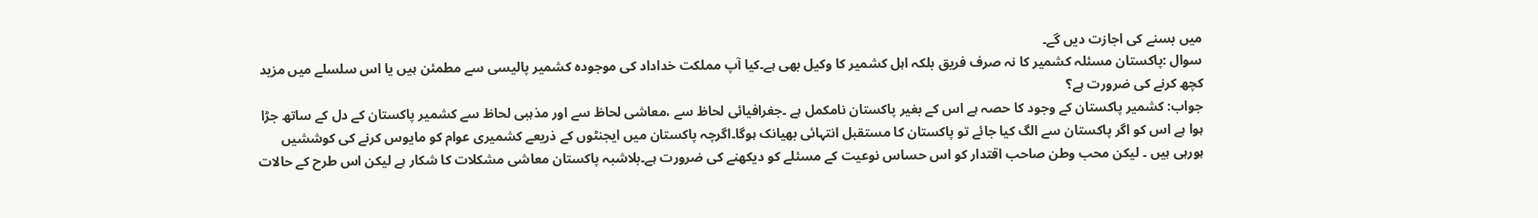میں بسنے کی اجازت دیں گے۔
سوال :پاکستان مسئلہ کشمیر کا نہ صرف فریق بلکہ اہل کشمیر کا وکیل بھی ہے۔کیا آپ مملکت خداداد کی موجودہ کشمیر پالیسی سے مطمئن ہیں یا اس سلسلے میں مزید کچھ کرنے کی ضرورت ہے؟
جواب: کشمیر پاکستان کے وجود کا حصہ ہے اس کے بغیر پاکستان نامکمل ہے ۔جغرافیائی لحاظ سے ،معاشی لحاظ سے اور مذہبی لحاظ سے کشمیر پاکستان کے دل کے ساتھ جڑا ہوا ہے اس کو اگر پاکستان سے الگ کیا جائے تو پاکستان کا مستقبل انتہائی بھیانک ہوگا۔اگرچہ پاکستان میں ایجنٹوں کے ذریعے کشمیری عوام کو مایوس کرنے کی کوششیں ہورہی ہیں ۔ لیکن محب وطن صاحب اقتدار کو اس حساس نوعیت کے مسئلے کو دیکھنے کی ضرورت ہے۔بلاشبہ پاکستان معاشی مشکلات کا شکار ہے لیکن اس طرح کے حالات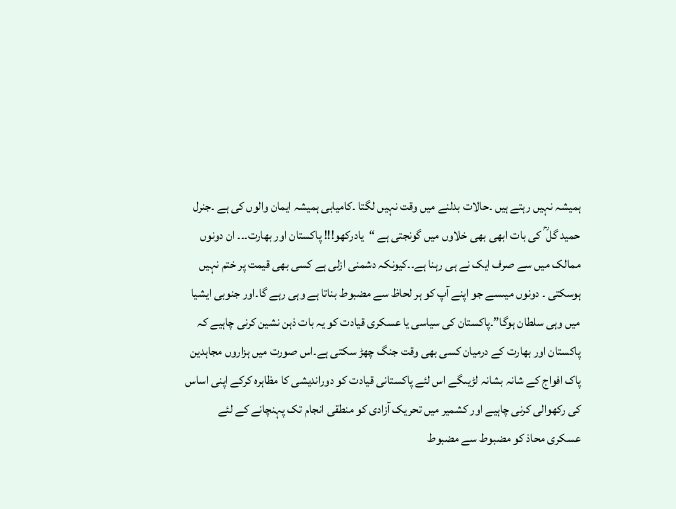ہمیشہ نہیں رہتے ہیں ۔حالات بدلنے میں وقت نہیں لگتا ۔کامیابی ہمیشہ ایمان والوں کی ہے ۔جنرل حمید گل ؒ کی بات ابھی بھی خلاوں میں گونجتی ہے “یادرکھو!!! پاکستان اور بھارت۔۔۔ ان دونوں ممالک میں سے صرف ایک نے ہی رہنا ہے۔۔کیونکہ دشمنی ازلی ہے کسی بھی قیمت پر ختم نہیں ہوسکتی ۔ دونوں میںسے جو اپنے آپ کو ہر لحاظ سے مضبوط بناتا ہے وہی رہے گا۔اور جنوبی ایشیا میں وہی سلطان ہوگا”۔پاکستان کی سیاسی یا عسکری قیادت کو یہ بات ذہن نشین کرنی چاہیے کہ پاکستان اور بھارت کے درمیان کسی بھی وقت جنگ چھڑ سکتی ہے۔اس صورت میں ہزاروں مجاہدین پاک افواج کے شانہ بشانہ لڑیںگے اس لئے پاکستانی قیادت کو دوراندیشی کا مظاہرہ کرکے اپنی اساس کی رکھوالی کرنی چاہیے اور کشمیر میں تحریک آزادی کو منطقی انجام تک پہنچانے کے لئے عسکری محاذ کو مضبوط سے مضبوط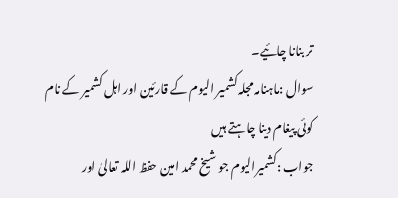تر بنانا چائیے۔
سوال :ماہنامہ مجلہ کشمیر الیوم کے قارئین اور اہل کشمیر کے نام کوئی پیغام دینا چاہتے ہیں
جواب :کشمیرالیوم جو شیخ محمد امین حفظ اللہ تعالیٰ اور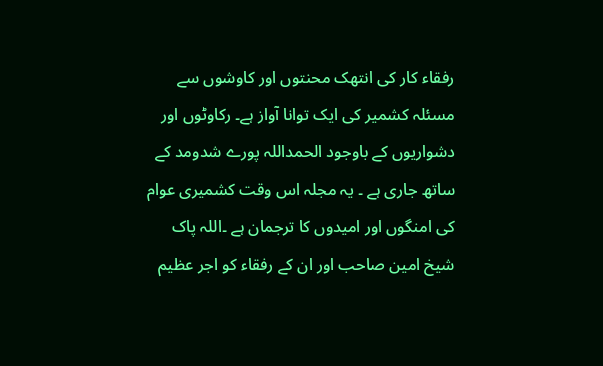رفقاء کار کی انتھک محنتوں اور کاوشوں سے مسئلہ کشمیر کی ایک توانا آواز ہے۔ رکاوٹوں اور دشواریوں کے باوجود الحمداللہ پورے شدومد کے ساتھ جاری ہے ۔ یہ مجلہ اس وقت کشمیری عوام کی امنگوں اور امیدوں کا ترجمان ہے ۔اللہ پاک شیخ امین صاحب اور ان کے رفقاء کو اجر عظیم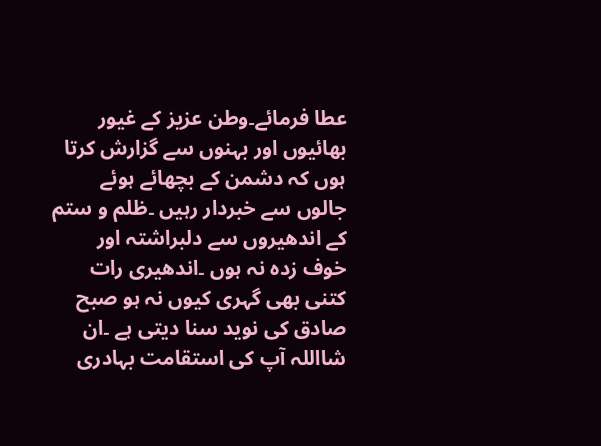عطا فرمائے۔وطن عزیز کے غیور بھائیوں اور بہنوں سے گزارش کرتا ہوں کہ دشمن کے بچھائے ہوئے جالوں سے خبردار رہیں ۔ظلم و ستم کے اندھیروں سے دلبراشتہ اور خوف زدہ نہ ہوں ۔اندھیری رات کتنی بھی گہری کیوں نہ ہو صبح صادق کی نوید سنا دیتی ہے ۔ان شااللہ آپ کی استقامت بہادری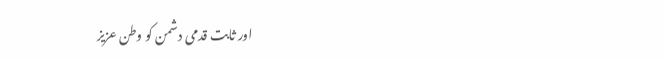اور ثابت قدمی دشمن کو وطن عزیز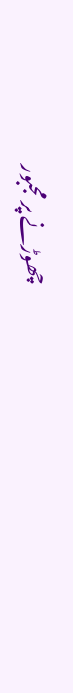چھوڑنے پر مجبور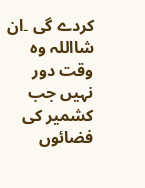کردے گی ۔ان شااللہ وہ وقت دور نہیں جب کشمیر کی فضائوں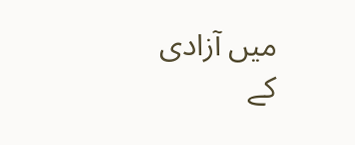میں آزادی کے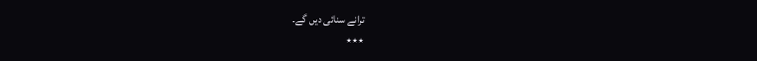ترانے سنائی دیں گے۔
٭٭٭